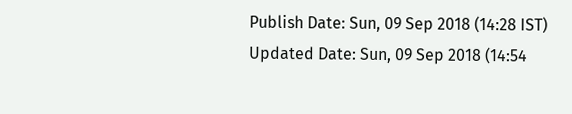Publish Date: Sun, 09 Sep 2018 (14:28 IST)
Updated Date: Sun, 09 Sep 2018 (14:54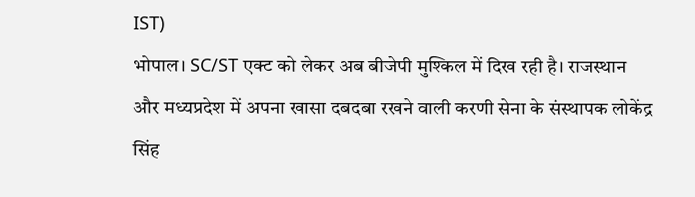IST)
भोपाल। SC/ST एक्ट को लेकर अब बीजेपी मुश्किल में दिख रही है। राजस्थान और मध्यप्रदेश में अपना खासा दबदबा रखने वाली करणी सेना के संस्थापक लोकेंद्र सिंह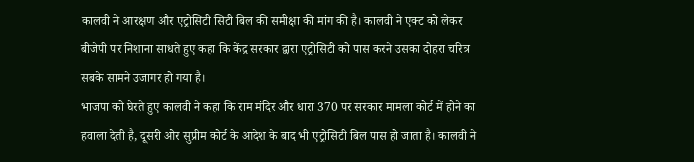कालवी ने आरक्षण और एट्रोसिटी सिटी बिल की समीक्षा की मांग की है। कालवी ने एक्ट को लेकर बीजेपी पर निशाना साधते हुए कहा कि केंद्र सरकार द्वारा एट्रोसिटी को पास करने उसका दोहरा चरित्र सबके सामने उजागर हो गया है।
भाजपा को घेरते हुए कालवी ने कहा कि राम मंदिर और धारा 370 पर सरकार मामला कोर्ट में होने का हवाला देती है, दूसरी ओर सुप्रीम कोर्ट के आदेश के बाद भी एट्रोसिटी बिल पास हो जाता है। कालवी ने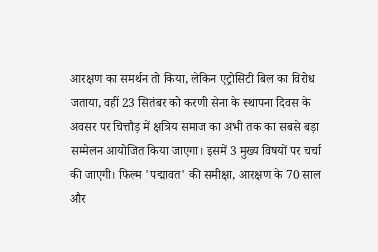आरक्षण का समर्थन तो किया, लेकिन एट्रोसिटी बिल का विरोध जताया, वहीं 23 सितंबर को करणी सेना के स्थापना दिवस के अवसर पर चित्तौड़ में क्षत्रिय समाज का अभी तक का सबसे बड़ा सम्मेलन आयोजित किया जाएगा। इसमें 3 मुख्य विषयों पर चर्चा की जाएगी। फिल्म 'पद्मावत' की समीक्षा, आरक्षण के 70 साल और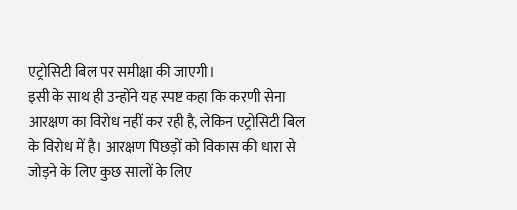एट्रोसिटी बिल पर समीक्षा की जाएगी।
इसी के साथ ही उन्होंने यह स्पष्ट कहा कि करणी सेना आरक्षण का विरोध नहीं कर रही है, लेकिन एट्रोसिटी बिल के विरोध में है। आरक्षण पिछड़ों को विकास की धारा से जोड़ने के लिए कुछ सालों के लिए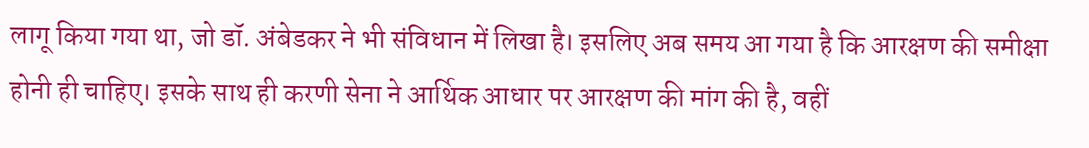लागू किया गया था, जो डॉ. अंबेडकर ने भी संविधान में लिखा है। इसलिए अब समय आ गया है कि आरक्षण की समीक्षा होनी ही चाहिए। इसके साथ ही करणी सेना ने आर्थिक आधार पर आरक्षण की मांग की है, वहीं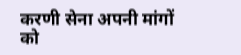करणी सेना अपनी मांगों को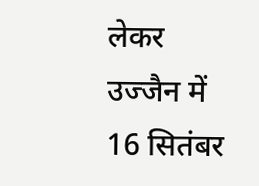लेकर उज्जैन में 16 सितंबर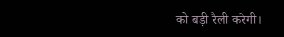को बड़ी रैली करेगी।